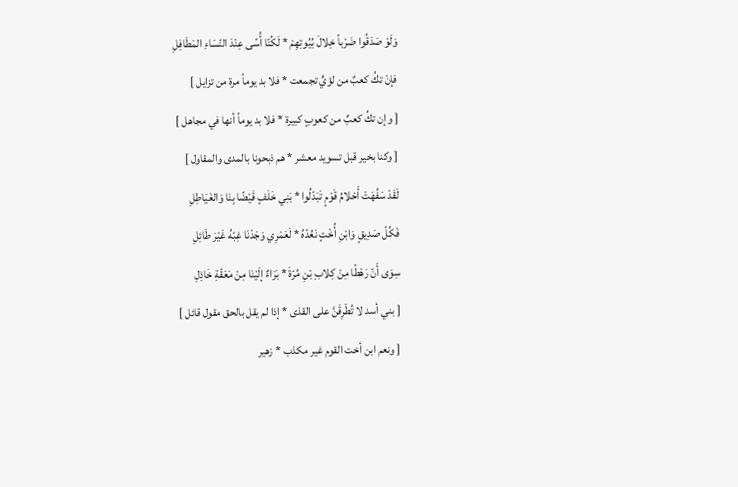وَلَوْ صَدَقُوا ضَرْباً خِلالَ بُيُوتِهِمْ * لَكُنّا أُسًى عِنْدَ النّسَاءِ المَطَافِلِ
فإنْ تكُ كعبٌ من لؤيٍّ تجمعت * فلا بد يوماً مرة من تزايل ]
[ وإن تكُ كعبٌ من كعوبٍ كبيرة * فلا بد يوماً أنها في مجاهل ]
[ وكنا بخير قبل تسويد معشر * هم ذبحونا بالمدى والمقاول ]
لَقَدْ سَفُهَتْ أَحْلامُ قَوْمٍ تَبَدّلُوا * بَنِي خَلَفٍ قَيْضًا بِنَا وَالغَيَاطِلِ
فَكُلّ صَدِيقٍ وَابْنِ أُخْتٍ نَعُدّهُ * لَعَمْرِي وَجَدْنَا غِبّهُ غَيْرَ طَائِلِ
سِوَى أَنّ رَهْطًا مِنْ كِلابِ بْنِ مُرّةَ * بَرَاءٌ إلَيْنَا مِنْ مَعَقّةِ خَاذِلِ
[ بني أسد لا تُطْرِقَنَّ على القذى * إذا لم يقل بالحق مقول قائل ]
[ ونعم ابن أخت القوم غير مكذب * زهير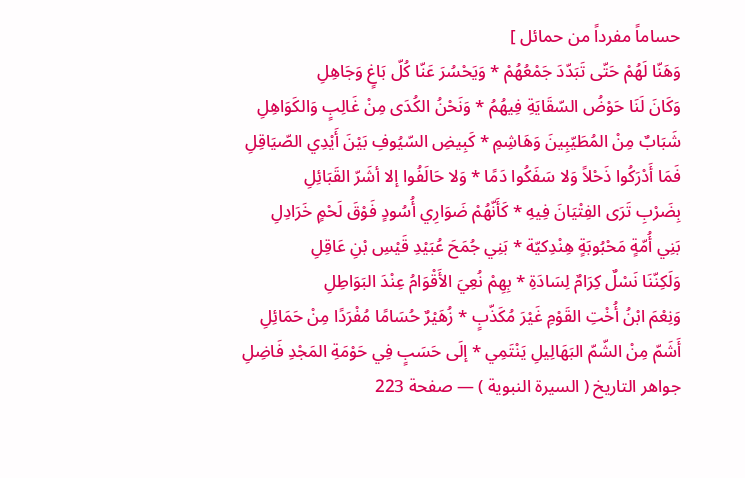حساماً مفرداً من حمائل ]
وَهَنّا لَهُمْ حَتّى تَبَدّدَ جَمْعُهُمْ * وَيَحْسُرَ عَنّا كُلّ بَاغٍ وَجَاهِلِ
وَكَانَ لَنَا حَوْضُ السّقَايَةِ فِيهُمُ * وَنَحْنُ الكُدَى مِنْ غَالِبٍ وَالكَوَاهِلِ
شَبَابٌ مِنْ المُطَيّبِينَ وَهَاشِمِ * كَبِيضِ السّيُوفِ بَيْنَ أَيْدِي الصّيَاقِلِ
فَمَا أَدْرَكُوا ذَحْلاً وَلا سَفَكُوا دَمًا * وَلا حَالَفُوا إلا أشَرّ القَبَائِلِ
بِضَرْبِ تَرَى الفِتْيَانَ فِيهِ * كَأَنّهُمْ ضَوَارِي أُسُودٍ فَوْقَ لَحْمٍ خَرَادِلِ
بَنِي أُمّةٍ مَحْبُوبَةٍ هِنْدِكيّة * بَنِي جُمَحَ عُبَيْدِ قَيْسِ بْنِ عَاقِلِ
وَلَكِنّنَا نَسْلٌ كِرَامٌ لِسَادَةِ * بِهِمْ نُعِيَ الأَقْوَامُ عِنْدَ البَوَاطِلِ
وَنِعْمَ ابْنُ أُخْتِ القَوْمِ غَيْرَ مُكَذّبٍ * زُهَيْرٌ حُسَامًا مُفْرَدًا مِنْ حَمَائِلِ
أَشَمّ مِنْ الشّمّ البَهَالِيلِ يَنْتَمِي * إلَى حَسَبٍ فِي حَوْمَةِ المَجْدِ فَاضِلِ
جواهر التاريخ ( السيرة النبوية ) — صفحة 223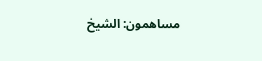مساهمون: الشيخ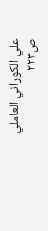علي الكوراني العاملي
ص٢٢٣